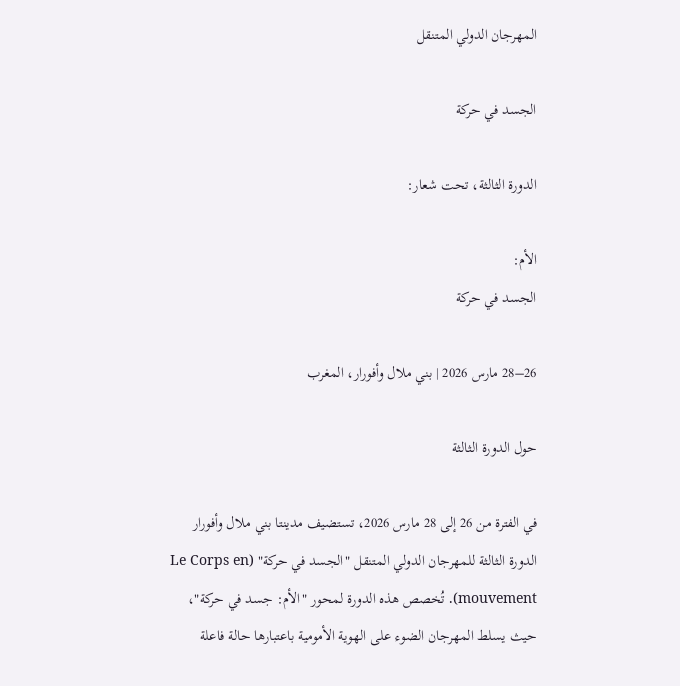المهرجان الدولي المتنقل

الجسد في حركة

الدورة الثالثة، تحت شعار:

الأم:
الجسد في حركة

26–28 مارس 2026 | بني ملال وأفورار، المغرب

حول الدورة الثالثة

في الفترة من 26 إلى 28 مارس 2026، تستضيف مدينتا بني ملال وأفورار الدورة الثالثة للمهرجان الدولي المتنقل "الجسد في حركة" (Le Corps en mouvement). تُخصص هذه الدورة لمحور "الأم: جسد في حركة"، حيث يسلط المهرجان الضوء على الهوية الأمومية باعتبارها حالة فاعلة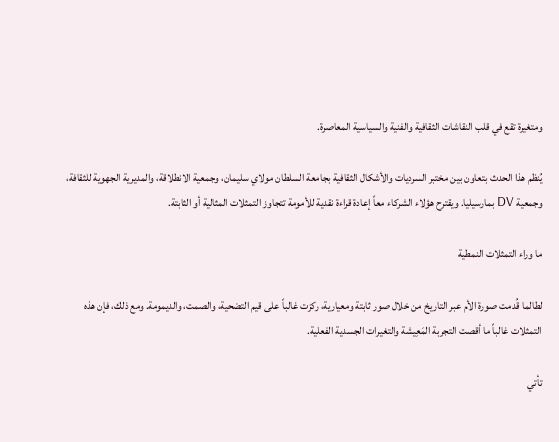ومتغيرة تقع في قلب النقاشات الثقافية والفنية والسياسية المعاصرة.

يُنظم هذا الحدث بتعاون بين مختبر السرديات والأشكال الثقافية بجامعة السلطان مولاي سليمان، وجمعية الانطلاقة، والمديرية الجهوية للثقافة، وجمعية DV بمارسيليا. ويقترح هؤلاء الشركاء معاً إعادة قراءة نقدية للأمومة تتجاوز التمثلات المثالية أو الثابتة.

ما وراء التمثلات النمطية

لطالما قُدمت صورة الأم عبر التاريخ من خلال صور ثابتة ومعيارية، ركزت غالباً على قيم التضحية، والصمت، والديمومة. ومع ذلك، فإن هذه التمثلات غالباً ما أقصت التجربة المَعِيشة والتغيرات الجسدية الفعلية.

تأتي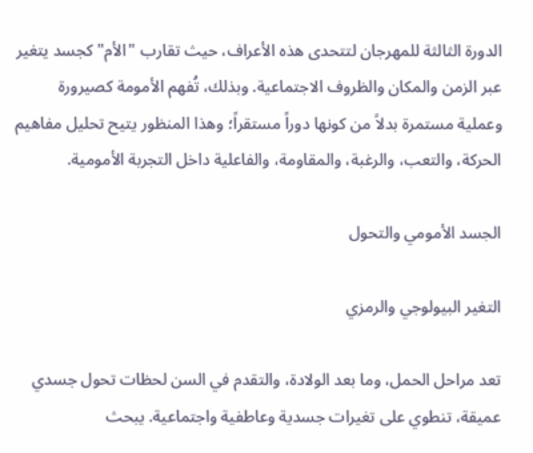الدورة الثالثة للمهرجان لتتحدى هذه الأعراف، حيث تقارب "الأم" كجسد يتغير عبر الزمن والمكان والظروف الاجتماعية. وبذلك، تُفهم الأمومة كصيرورة وعملية مستمرة بدلاً من كونها دوراً مستقراً؛ وهذا المنظور يتيح تحليل مفاهيم الحركة، والتعب، والرغبة، والمقاومة، والفاعلية داخل التجربة الأمومية.

الجسد الأمومي والتحول

التغير البيولوجي والرمزي

تعد مراحل الحمل، وما بعد الولادة، والتقدم في السن لحظات تحول جسدي عميقة، تنطوي على تغيرات جسدية وعاطفية واجتماعية. يبحث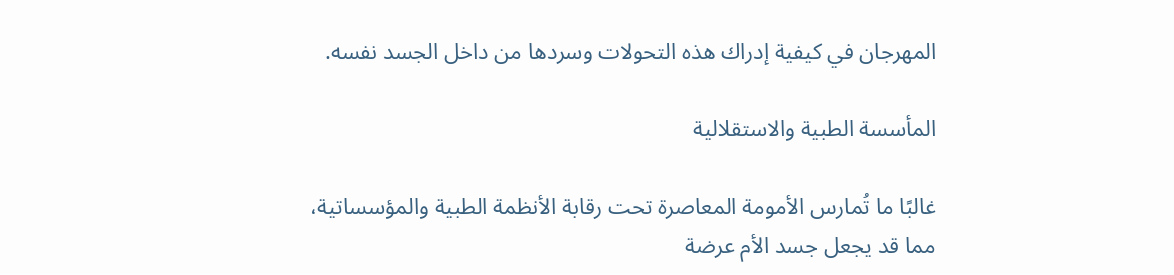المهرجان في كيفية إدراك هذه التحولات وسردها من داخل الجسد نفسه.

المأسسة الطبية والاستقلالية

غالبًا ما تُمارس الأمومة المعاصرة تحت رقابة الأنظمة الطبية والمؤسساتية، مما قد يجعل جسد الأم عرضة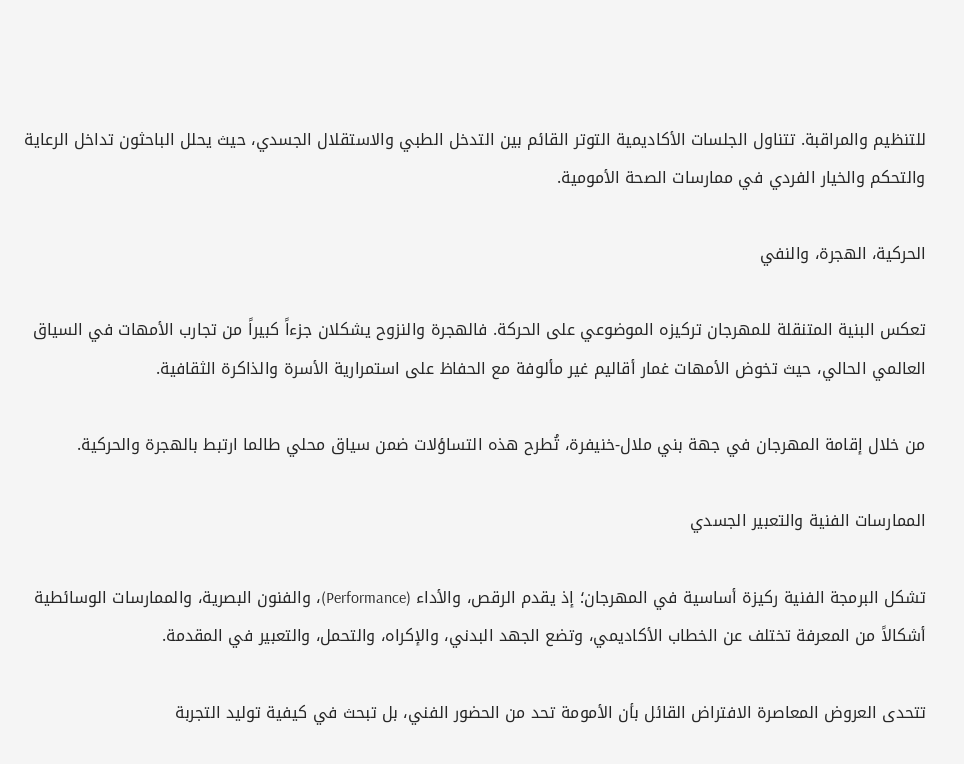للتنظيم والمراقبة. تتناول الجلسات الأكاديمية التوتر القائم بين التدخل الطبي والاستقلال الجسدي، حيث يحلل الباحثون تداخل الرعاية والتحكم والخيار الفردي في ممارسات الصحة الأمومية.

الحركية، الهجرة، والنفي

تعكس البنية المتنقلة للمهرجان تركيزه الموضوعي على الحركة. فالهجرة والنزوح يشكلان جزءاً كبيراً من تجارب الأمهات في السياق العالمي الحالي، حيث تخوض الأمهات غمار أقاليم غير مألوفة مع الحفاظ على استمرارية الأسرة والذاكرة الثقافية.

من خلال إقامة المهرجان في جهة بني ملال-خنيفرة، تُطرح هذه التساؤلات ضمن سياق محلي طالما ارتبط بالهجرة والحركية.

الممارسات الفنية والتعبير الجسدي

تشكل البرمجة الفنية ركيزة أساسية في المهرجان؛ إذ يقدم الرقص، والأداء (Performance)، والفنون البصرية، والممارسات الوسائطية أشكالاً من المعرفة تختلف عن الخطاب الأكاديمي، وتضع الجهد البدني، والإكراه، والتحمل، والتعبير في المقدمة.

تتحدى العروض المعاصرة الافتراض القائل بأن الأمومة تحد من الحضور الفني، بل تبحث في كيفية توليد التجربة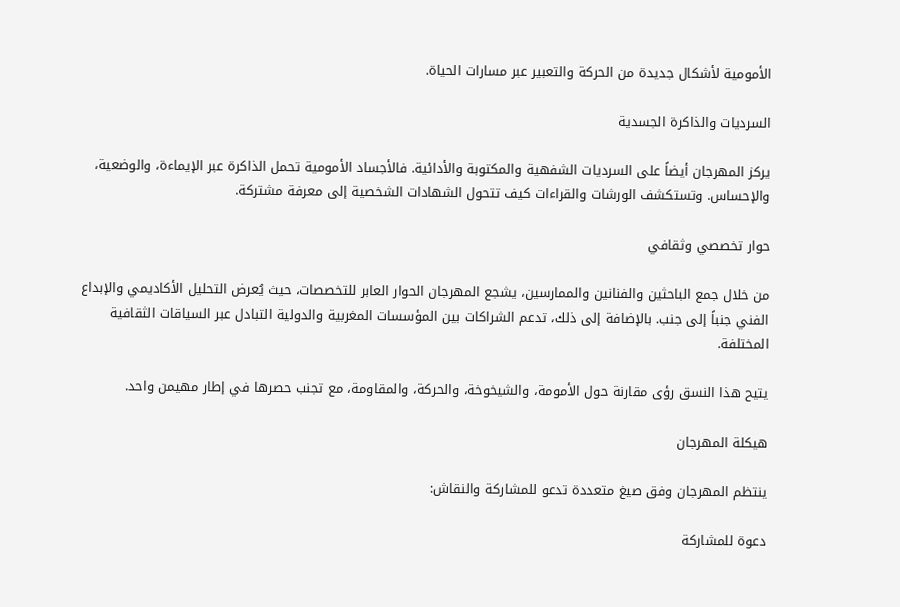الأمومية لأشكال جديدة من الحركة والتعبير عبر مسارات الحياة.

السرديات والذاكرة الجسدية

يركز المهرجان أيضاً على السرديات الشفهية والمكتوبة والأدائية. فالأجساد الأمومية تحمل الذاكرة عبر الإيماءة، والوضعية، والإحساس. وتستكشف الورشات والقراءات كيف تتحول الشهادات الشخصية إلى معرفة مشتركة.

حوار تخصصي وثقافي

من خلال جمع الباحثين والفنانين والممارسين، يشجع المهرجان الحوار العابر للتخصصات، حيث يُعرض التحليل الأكاديمي والإبداع الفني جنباً إلى جنب. بالإضافة إلى ذلك، تدعم الشراكات بين المؤسسات المغربية والدولية التبادل عبر السياقات الثقافية المختلفة.

يتيح هذا النسق رؤى مقارنة حول الأمومة، والشيخوخة، والحركة، والمقاومة، مع تجنب حصرها في إطار مهيمن واحد.

هيكلة المهرجان

ينتظم المهرجان وفق صيغ متعددة تدعو للمشاركة والنقاش:

دعوة للمشاركة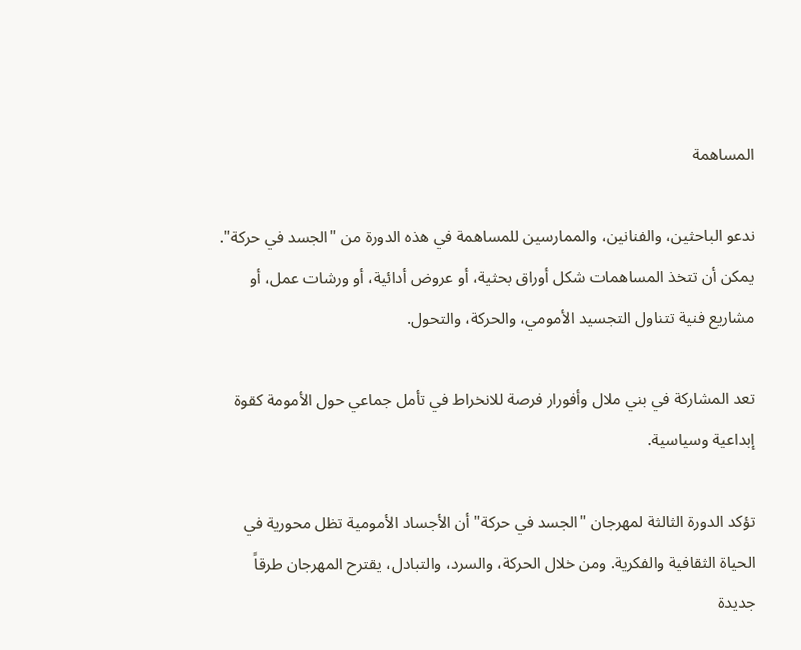المساهمة

ندعو الباحثين، والفنانين، والممارسين للمساهمة في هذه الدورة من "الجسد في حركة". يمكن أن تتخذ المساهمات شكل أوراق بحثية، أو عروض أدائية، أو ورشات عمل، أو مشاريع فنية تتناول التجسيد الأمومي، والحركة، والتحول.

تعد المشاركة في بني ملال وأفورار فرصة للانخراط في تأمل جماعي حول الأمومة كقوة إبداعية وسياسية.

تؤكد الدورة الثالثة لمهرجان "الجسد في حركة" أن الأجساد الأمومية تظل محورية في الحياة الثقافية والفكرية. ومن خلال الحركة، والسرد، والتبادل، يقترح المهرجان طرقاً جديدة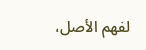لفهم الأصل،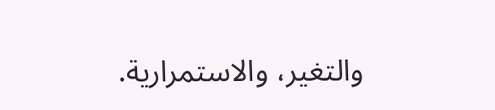والتغير، والاستمرارية.